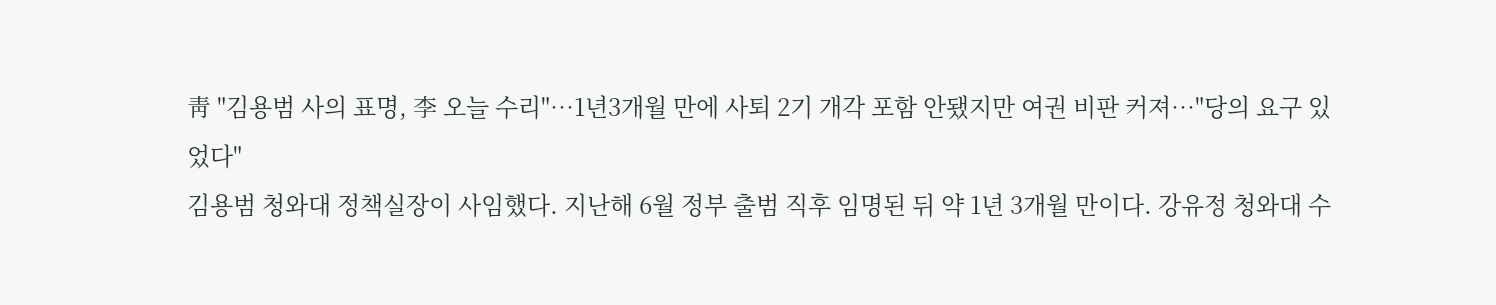靑 "김용범 사의 표명, 李 오늘 수리"…1년3개월 만에 사퇴 2기 개각 포함 안됐지만 여권 비판 커져…"당의 요구 있었다"
김용범 청와대 정책실장이 사임했다. 지난해 6월 정부 출범 직후 임명된 뒤 약 1년 3개월 만이다. 강유정 청와대 수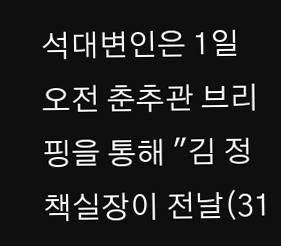석대변인은 1일 오전 춘추관 브리핑을 통해 "김 정책실장이 전날(31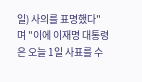일) 사의를 표명했다"며 "이에 이재명 대통령은 오늘 1일 사표를 수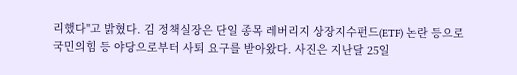리했다"고 밝혔다. 김 정책실장은 단일 종목 레버리지 상장지수펀드(ETF) 논란 등으로 국민의힘 등 야당으로부터 사퇴 요구를 받아왔다. 사진은 지난달 25일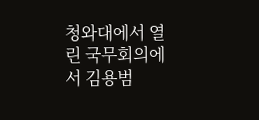청와대에서 열린 국무회의에서 김용범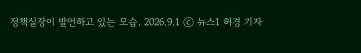정책실장이 발언하고 있는 모습. 2026.9.1 ⓒ 뉴스1 허경 기자